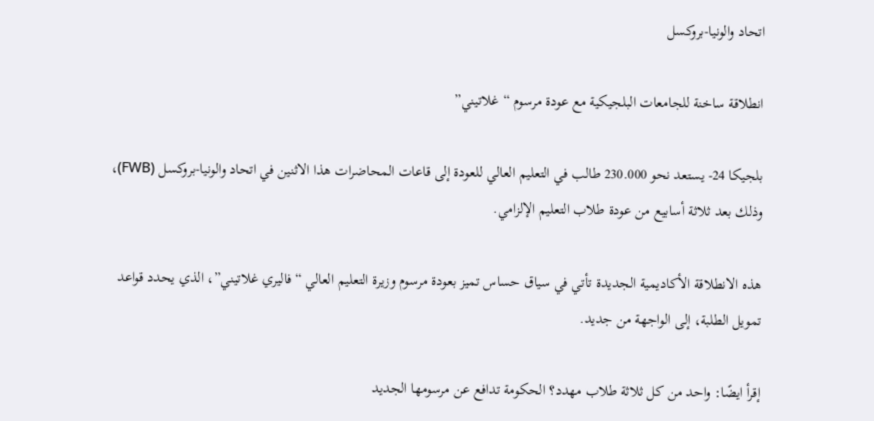اتحاد والونيا-بروكسل

انطلاقة ساخنة للجامعات البلجيكية مع عودة مرسوم “غلاتيني”

بلجيكا 24- يستعد نحو 230.000 طالب في التعليم العالي للعودة إلى قاعات المحاضرات هذا الاثنين في اتحاد والونيا-بروكسل (FWB)، وذلك بعد ثلاثة أسابيع من عودة طلاب التعليم الإلزامي.

هذه الانطلاقة الأكاديمية الجديدة تأتي في سياق حساس تميز بعودة مرسوم وزيرة التعليم العالي “فاليري غلاتيني”، الذي يحدد قواعد تمويل الطلبة، إلى الواجهة من جديد.

إقرأ ايضًا: واحد من كل ثلاثة طلاب مهدد؟ الحكومة تدافع عن مرسومها الجديد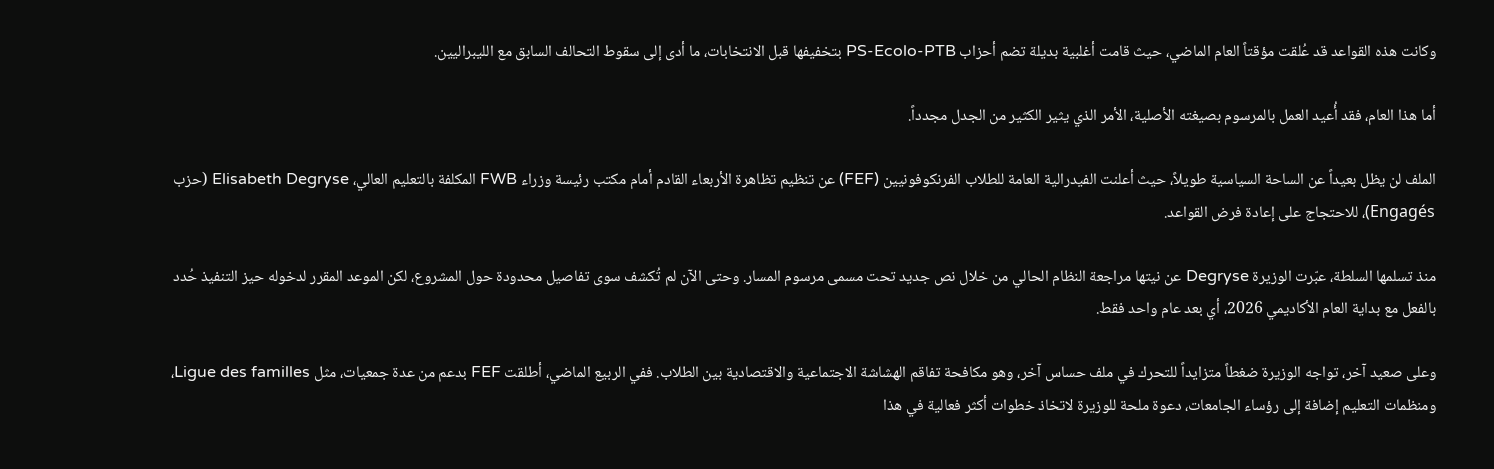وكانت هذه القواعد قد عُلقت مؤقتاً العام الماضي، حيث قامت أغلبية بديلة تضم أحزاب PS-Ecolo-PTB بتخفيفها قبل الانتخابات، ما أدى إلى سقوط التحالف السابق مع الليبراليين.

أما هذا العام، فقد أُعيد العمل بالمرسوم بصيغته الأصلية، الأمر الذي يثير الكثير من الجدل مجدداً.

الملف لن يظل بعيداً عن الساحة السياسية طويلاً، حيث أعلنت الفيدرالية العامة للطلاب الفرنكوفونيين (FEF) عن تنظيم تظاهرة الأربعاء القادم أمام مكتب رئيسة وزراء FWB المكلفة بالتعليم العالي، Elisabeth Degryse (حزب Engagés)، للاحتجاج على إعادة فرض القواعد.

منذ تسلمها السلطة، عبّرت الوزيرة Degryse عن نيتها مراجعة النظام الحالي من خلال نص جديد تحت مسمى مرسوم المسار. وحتى الآن لم تُكشف سوى تفاصيل محدودة حول المشروع، لكن الموعد المقرر لدخوله حيز التنفيذ حُدد بالفعل مع بداية العام الأكاديمي 2026، أي بعد عام واحد فقط.

وعلى صعيد آخر، تواجه الوزيرة ضغطاً متزايداً للتحرك في ملف حساس آخر، وهو مكافحة تفاقم الهشاشة الاجتماعية والاقتصادية بين الطلاب. ففي الربيع الماضي، أطلقت FEF بدعم من عدة جمعيات، مثل Ligue des familles، ومنظمات التعليم إضافة إلى رؤساء الجامعات، دعوة ملحة للوزيرة لاتخاذ خطوات أكثر فعالية في هذا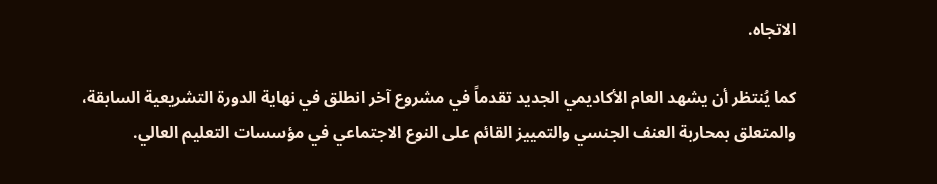الاتجاه.

كما يُنتظر أن يشهد العام الأكاديمي الجديد تقدماً في مشروع آخر انطلق في نهاية الدورة التشريعية السابقة، والمتعلق بمحاربة العنف الجنسي والتمييز القائم على النوع الاجتماعي في مؤسسات التعليم العالي.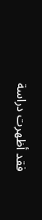فقد أظهرت دراسة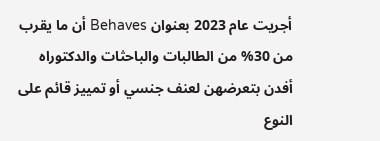أجريت عام 2023 بعنوان Behaves أن ما يقرب من 30% من الطالبات والباحثات والدكتوراه أفدن بتعرضهن لعنف جنسي أو تمييز قائم على النوع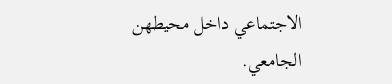الاجتماعي داخل محيطهن الجامعي.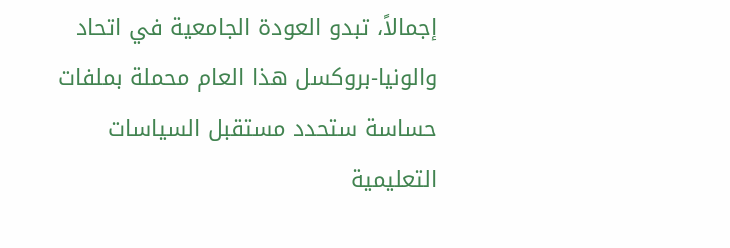إجمالاً، تبدو العودة الجامعية في اتحاد والونيا-بروكسل هذا العام محملة بملفات حساسة ستحدد مستقبل السياسات التعليمية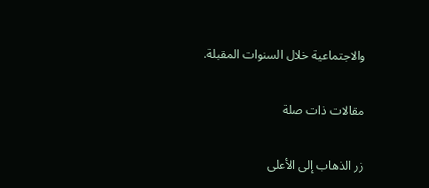والاجتماعية خلال السنوات المقبلة.

مقالات ذات صلة

زر الذهاب إلى الأعلى